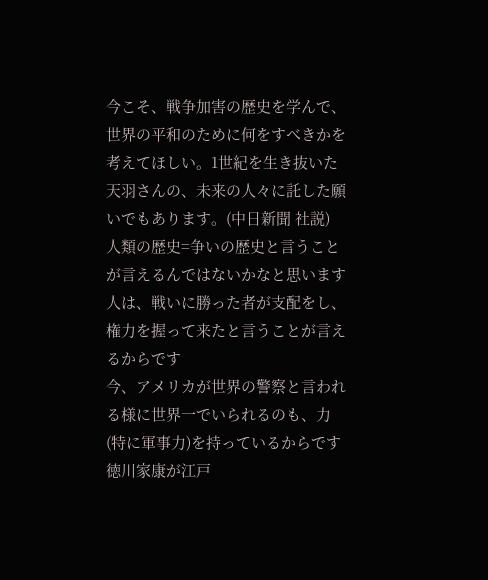今こそ、戦争加害の歴史を学んで、世界の平和のために何をすべきかを考えてほしい。1世紀を生き抜いた天羽さんの、未来の人々に託した願いでもあります。(中日新聞 社説)
人類の歴史=争いの歴史と言うことが言えるんではないかなと思います
人は、戦いに勝った者が支配をし、権力を握って来たと言うことが言えるからです
今、アメリカが世界の警察と言われる様に世界一でいられるのも、力(特に軍事力)を持っているからです
徳川家康が江戸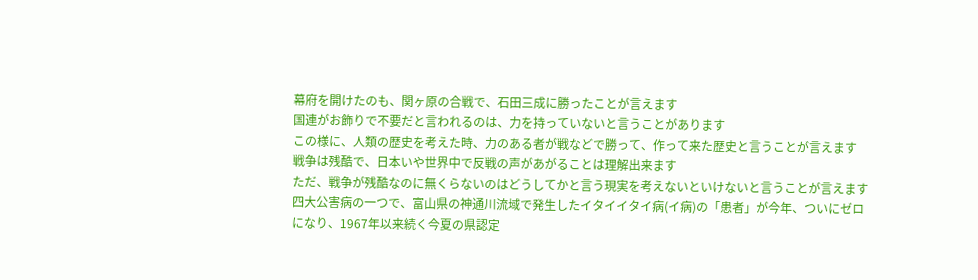幕府を開けたのも、関ヶ原の合戦で、石田三成に勝ったことが言えます
国連がお飾りで不要だと言われるのは、力を持っていないと言うことがあります
この様に、人類の歴史を考えた時、力のある者が戦などで勝って、作って来た歴史と言うことが言えます
戦争は残酷で、日本いや世界中で反戦の声があがることは理解出来ます
ただ、戦争が残酷なのに無くらないのはどうしてかと言う現実を考えないといけないと言うことが言えます
四大公害病の一つで、富山県の神通川流域で発生したイタイイタイ病(イ病)の「患者」が今年、ついにゼロになり、1967年以来続く今夏の県認定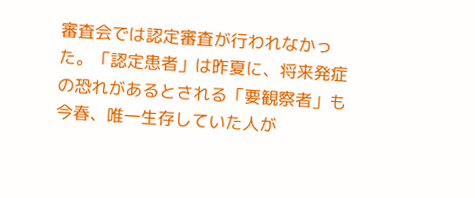審査会では認定審査が行われなかった。「認定患者」は昨夏に、将来発症の恐れがあるとされる「要観察者」も今春、唯一生存していた人が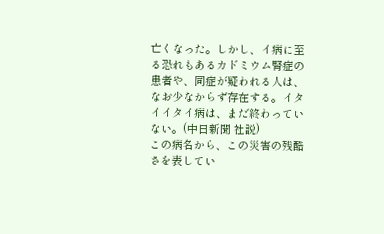亡くなった。しかし、イ病に至る恐れもあるカドミウム腎症の患者や、同症が疑われる人は、なお少なからず存在する。イタイイタイ病は、まだ終わっていない。(中日新聞 社説)
この病名から、この災害の残酷さを表してい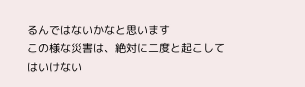るんではないかなと思います
この様な災害は、絶対に二度と起こしてはいけない